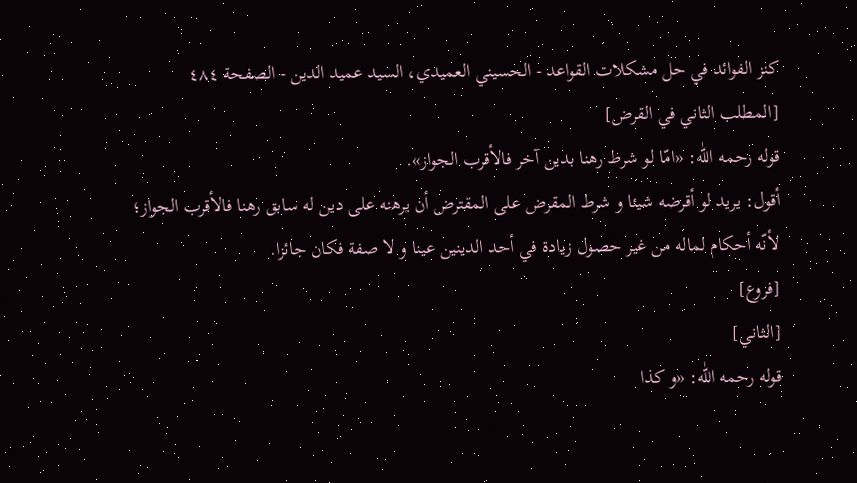كنز الفوائد في حل مشكلات القواعد - الحسيني العميدي، السيد عميد الدين - الصفحة ٤٨٤
[المطلب الثاني في القرض]
قوله رحمه اللّٰه: «امّا لو شرط رهنا بدين آخر فالأقرب الجواز».
أقول: يريد لو أقرضه شيئا و شرط المقرض على المقترض أن يرهنه على دين له سابق رهنا فالأقرب الجواز؛ لأنّه أحكام لماله من غير حصول زيادة في أحد الدينين عينا و لا صفة فكان جائزا.
[فروع]
[الثاني]
قوله رحمه اللّٰه: «و كذا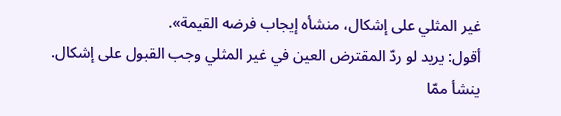غير المثلي على إشكال، منشأه إيجاب فرضه القيمة».
أقول: يريد لو ردّ المقترض العين في غير المثلي وجب القبول على إشكال.
ينشأ ممّا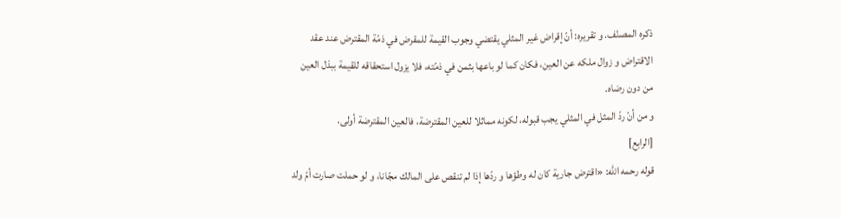ذكره المصنّف. و تقريره: أنّ إقراض غير المثلي يقتضي وجوب القيمة للمقرض في ذمّة المقترض عند عقد الاقتراض و زوال ملكه عن العين، فكان كما لو باعها بثمن في ذمّته، فلا يزول استحقاقه للقيمة ببذل العين من دون رضاه.
و من أنّ ردّ المثل في المثلي يجب قبوله، لكونه مماثلا للعين المقترضة، فالعين المقترضة أولى.
[الرابع]
قوله رحمه اللّٰه: «اقترض جارية كان له وطؤها و ردّها إذا لم تنقص على المالك مجّانا، و لو حملت صارت أمّ ولد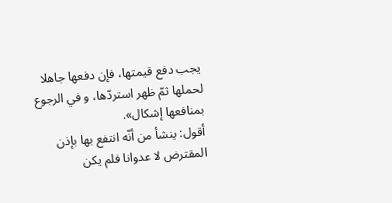يجب دفع قيمتها، فإن دفعها جاهلا لحملها ثمّ ظهر استردّها، و في الرجوع بمنافعها إشكال».
أقول: ينشأ من أنّه انتفع بها بإذن المقترض لا عدوانا فلم يكن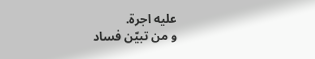عليه اجرة.
و من تبيّن فساد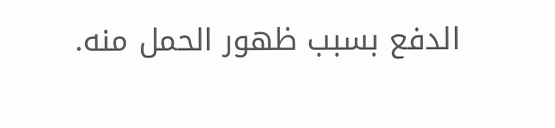الدفع بسبب ظهور الحمل منه.